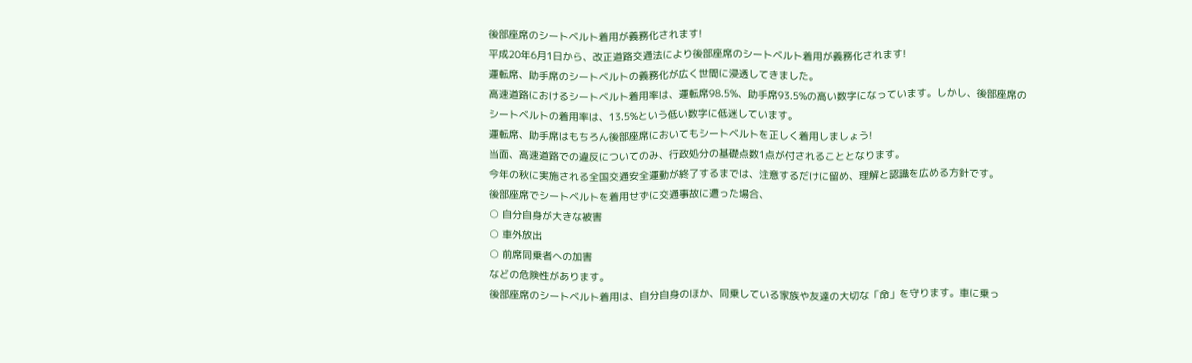後部座席のシートベルト着用が義務化されます!
平成20年6月1日から、改正道路交通法により後部座席のシートベルト着用が義務化されます!
運転席、助手席のシートベルトの義務化が広く世間に浸透してきました。
高速道路におけるシートベルト着用率は、運転席98.5%、助手席93.5%の高い数字になっています。しかし、後部座席のシートベルトの着用率は、13.5%という低い数字に低迷しています。
運転席、助手席はもちろん後部座席においてもシートベルトを正しく着用しましょう!
当面、高速道路での違反についてのみ、行政処分の基礎点数1点が付されることとなります。
今年の秋に実施される全国交通安全運動が終了するまでは、注意するだけに留め、理解と認識を広める方針です。
後部座席でシートベルトを着用せずに交通事故に遭った場合、
○ 自分自身が大きな被害
○ 車外放出
○ 前席同乗者への加害
などの危険性があります。
後部座席のシートベルト着用は、自分自身のほか、同乗している家族や友達の大切な「命」を守ります。車に乗っ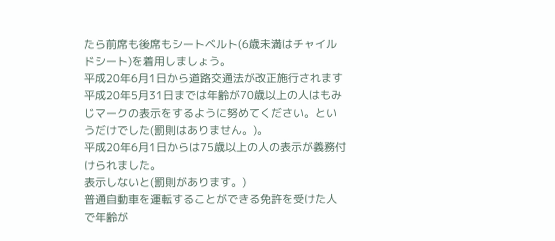たら前席も後席もシートベルト(6歳未満はチャイルドシート)を着用しましょう。
平成20年6月1日から道路交通法が改正施行されます
平成20年5月31日までは年齢が70歳以上の人はもみじマークの表示をするように努めてください。というだけでした(罰則はありません。)。
平成20年6月1日からは75歳以上の人の表示が義務付けられました。
表示しないと(罰則があります。)
普通自動車を運転することができる免許を受けた人で年齢が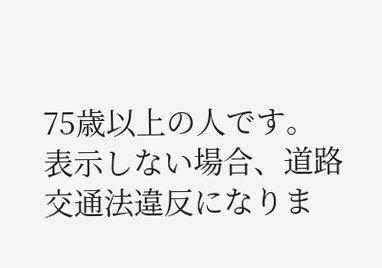75歳以上の人です。
表示しない場合、道路交通法違反になりま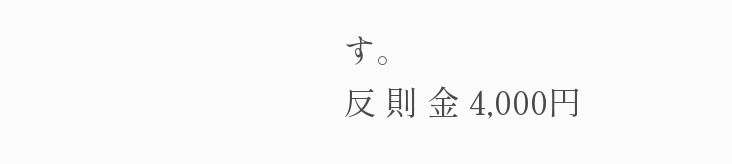す。
反 則 金 4,000円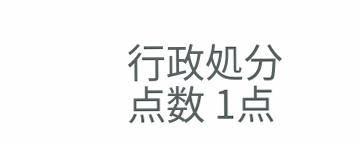行政処分点数 1点